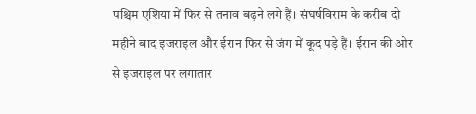पश्चिम एशिया में फिर से तनाव बढ़ने लगे हैं। संघर्षविराम के करीब दो महीने बाद इजराइल और ईरान फिर से जंग में कूद पड़े हैं। ईरान की ओर से इजराइल पर लगातार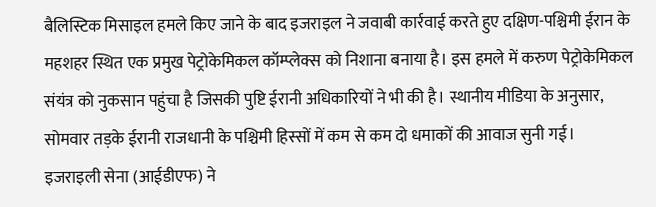बैलिस्टिक मिसाइल हमले किए जाने के बाद इजराइल ने जवाबी कार्रवाई करते हुए दक्षिण-पश्चिमी ईरान के महशहर स्थित एक प्रमुख पेट्रोकेमिकल कॉम्प्लेक्स को निशाना बनाया है। इस हमले में करुण पेट्रोकेमिकल संयंत्र को नुकसान पहुंचा है जिसकी पुष्टि ईरानी अधिकारियों ने भी की है। स्थानीय मीडिया के अनुसार, सोमवार तड़के ईरानी राजधानी के पश्चिमी हिस्सों में कम से कम दो धमाकों की आवाज सुनी गई।
इजराइली सेना (आईडीएफ) ने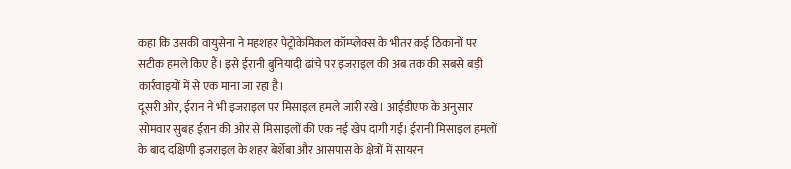कहा कि उसकी वायुसेना ने महशहर पेट्रोकेमिकल कॉम्प्लेक्स के भीतर कई ठिकानों पर सटीक हमले किए हैं। इसे ईरानी बुनियादी ढांचे पर इजराइल की अब तक की सबसे बड़ी कार्रवाइयों में से एक माना जा रहा है।
दूसरी ओर, ईरान ने भी इजराइल पर मिसाइल हमले जारी रखे। आईडीएफ के अनुसार सोमवार सुबह ईरान की ओर से मिसाइलों की एक नई खेप दागी गई। ईरानी मिसाइल हमलों के बाद दक्षिणी इजराइल के शहर बेर्शेबा और आसपास के क्षेत्रों में सायरन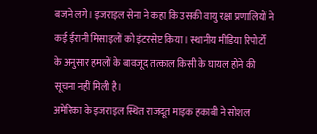बजने लगे। इजराइल सेना ने कहा कि उसकी वायु रक्षा प्रणालियों ने कई ईरानी मिसाइलों को इंटरसेप्ट किया। स्थानीय मीडिया रिपोर्टों के अनुसार हमलों के बावजूद तत्काल किसी के घायल होने की सूचना नहीं मिली है।
अमेरिका के इजराइल स्थित राजदूत माइक हकाबी ने सोशल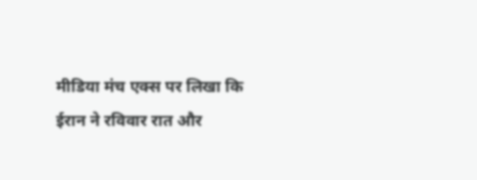मीडिया मंच एक्स पर लिखा कि ईरान ने रविवार रात और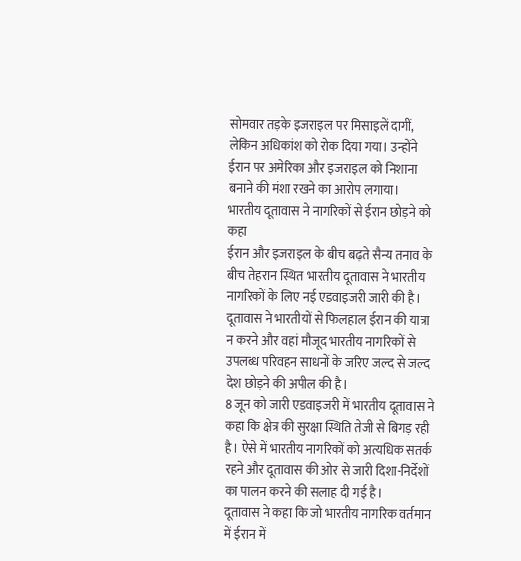सोमवार तड़के इजराइल पर मिसाइलें दागीं, लेकिन अधिकांश को रोक दिया गया। उन्होंने ईरान पर अमेरिका और इजराइल को निशाना बनाने की मंशा रखने का आरोप लगाया।
भारतीय दूतावास ने नागरिकों से ईरान छोड़ने को कहा
ईरान और इजराइल के बीच बढ़ते सैन्य तनाव के बीच तेहरान स्थित भारतीय दूतावास ने भारतीय नागरिकों के लिए नई एडवाइजरी जारी की है। दूतावास ने भारतीयों से फिलहाल ईरान की यात्रा न करने और वहां मौजूद भारतीय नागरिकों से उपलब्ध परिवहन साधनों के जरिए जल्द से जल्द देश छोड़ने की अपील की है।
8 जून को जारी एडवाइजरी में भारतीय दूतावास ने कहा कि क्षेत्र की सुरक्षा स्थिति तेजी से बिगड़ रही है। ऐसे में भारतीय नागरिकों को अत्यधिक सतर्क रहने और दूतावास की ओर से जारी दिशा-निर्देशों का पालन करने की सलाह दी गई है।
दूतावास ने कहा कि जो भारतीय नागरिक वर्तमान में ईरान में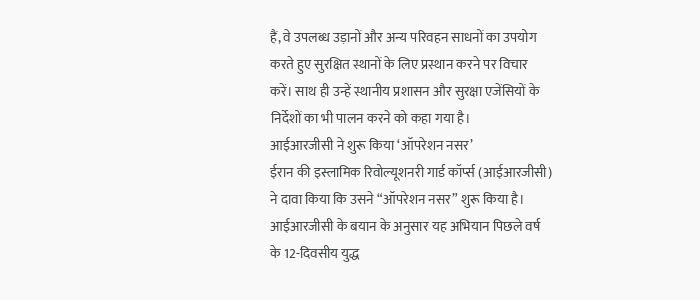हैं, वे उपलब्ध उड़ानों और अन्य परिवहन साधनों का उपयोग करते हुए सुरक्षित स्थानों के लिए प्रस्थान करने पर विचार करें। साथ ही उन्हें स्थानीय प्रशासन और सुरक्षा एजेंसियों के निर्देशों का भी पालन करने को कहा गया है।
आईआरजीसी ने शुरू किया ‘ऑपरेशन नसर’
ईरान की इस्लामिक रिवोल्यूशनरी गार्ड कॉर्प्स (आईआरजीसी) ने दावा किया कि उसने “ऑपरेशन नसर” शुरू किया है। आईआरजीसी के बयान के अनुसार यह अभियान पिछले वर्ष के 12-दिवसीय युद्ध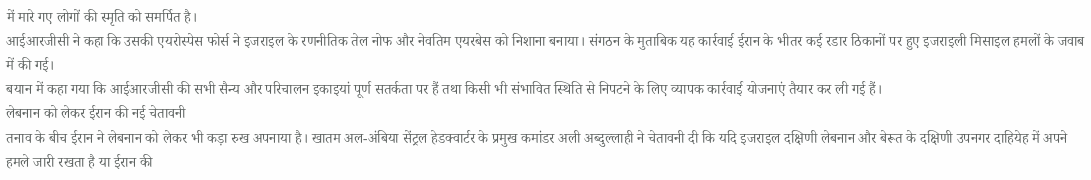में मारे गए लोगों की स्मृति को समर्पित है।
आईआरजीसी ने कहा कि उसकी एयरोस्पेस फोर्स ने इजराइल के रणनीतिक तेल नोफ और नेवतिम एयरबेस को निशाना बनाया। संगठन के मुताबिक यह कार्रवाई ईरान के भीतर कई रडार ठिकानों पर हुए इजराइली मिसाइल हमलों के जवाब में की गई।
बयान में कहा गया कि आईआरजीसी की सभी सैन्य और परिचालन इकाइयां पूर्ण सतर्कता पर हैं तथा किसी भी संभावित स्थिति से निपटने के लिए व्यापक कार्रवाई योजनाएं तैयार कर ली गई हैं।
लेबनान को लेकर ईरान की नई चेतावनी
तनाव के बीच ईरान ने लेबनान को लेकर भी कड़ा रुख अपनाया है। खातम अल-अंबिया सेंट्रल हेडक्वार्टर के प्रमुख कमांडर अली अब्दुल्लाही ने चेतावनी दी कि यदि इजराइल दक्षिणी लेबनान और बेरूत के दक्षिणी उपनगर दाहियेह में अपने हमले जारी रखता है या ईरान की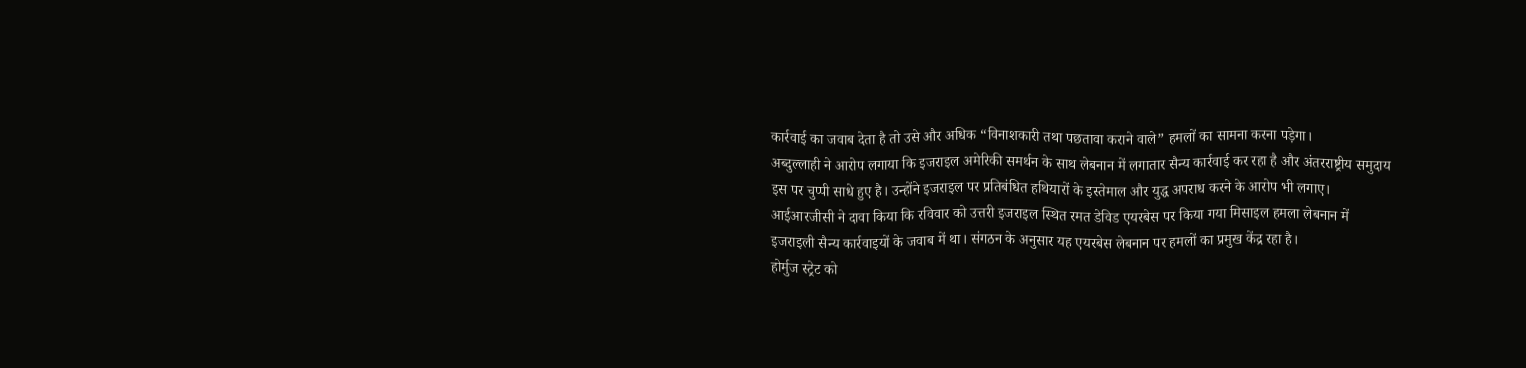कार्रवाई का जवाब देता है तो उसे और अधिक “विनाशकारी तथा पछतावा कराने वाले” हमलों का सामना करना पड़ेगा।
अब्दुल्लाही ने आरोप लगाया कि इजराइल अमेरिकी समर्थन के साथ लेबनान में लगातार सैन्य कार्रवाई कर रहा है और अंतरराष्ट्रीय समुदाय इस पर चुप्पी साधे हुए है। उन्होंने इजराइल पर प्रतिबंधित हथियारों के इस्तेमाल और युद्ध अपराध करने के आरोप भी लगाए।
आईआरजीसी ने दावा किया कि रविवार को उत्तरी इजराइल स्थित रमत डेविड एयरबेस पर किया गया मिसाइल हमला लेबनान में इजराइली सैन्य कार्रवाइयों के जवाब में था। संगठन के अनुसार यह एयरबेस लेबनान पर हमलों का प्रमुख केंद्र रहा है।
होर्मुज स्ट्रेट को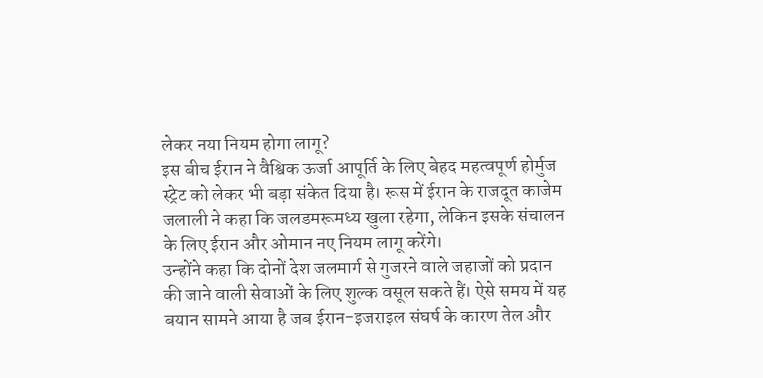लेकर नया नियम होगा लागू?
इस बीच ईरान ने वैश्विक ऊर्जा आपूर्ति के लिए बेहद महत्वपूर्ण होर्मुज स्ट्रेट को लेकर भी बड़ा संकेत दिया है। रूस में ईरान के राजदूत काजेम जलाली ने कहा कि जलडमरूमध्य खुला रहेगा, लेकिन इसके संचालन के लिए ईरान और ओमान नए नियम लागू करेंगे।
उन्होंने कहा कि दोनों देश जलमार्ग से गुजरने वाले जहाजों को प्रदान की जाने वाली सेवाओं के लिए शुल्क वसूल सकते हैं। ऐसे समय में यह बयान सामने आया है जब ईरान-इजराइल संघर्ष के कारण तेल और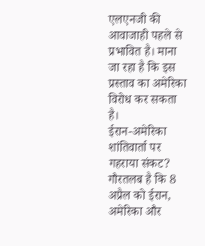एलएनजी की आवाजाही पहले से प्रभावित है। माना जा रहा है कि इस प्रस्ताव का अमेरिका विरोध कर सकता है।
ईरान-अमेरिका शांतिवार्ता पर गहराया संकट?
गौरतलब है कि 8 अप्रैल को ईरान, अमेरिका और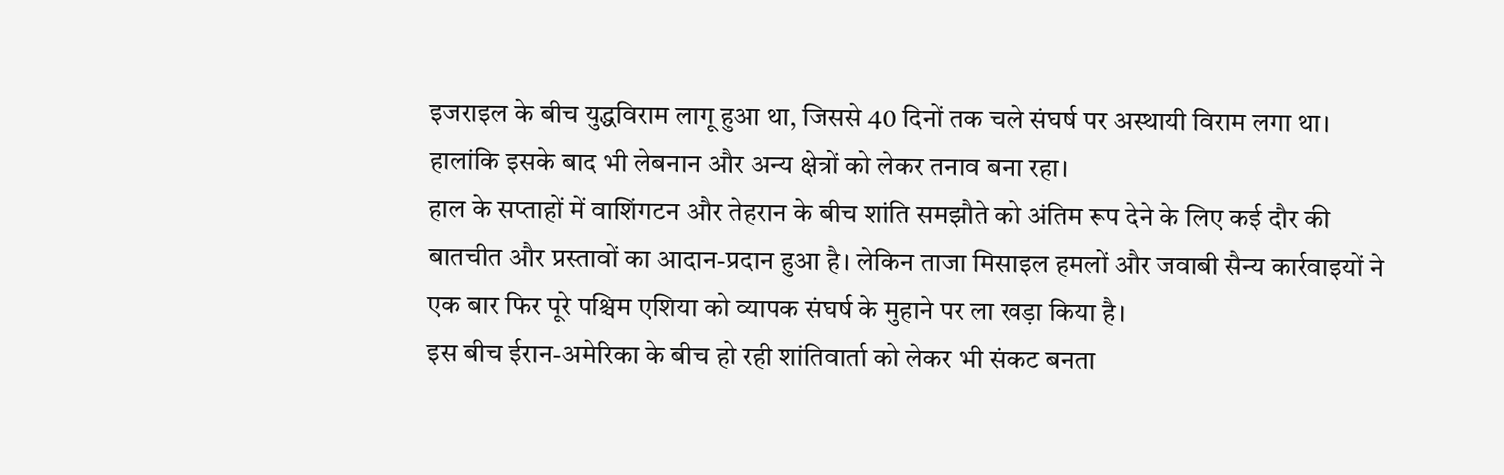इजराइल के बीच युद्धविराम लागू हुआ था, जिससे 40 दिनों तक चले संघर्ष पर अस्थायी विराम लगा था। हालांकि इसके बाद भी लेबनान और अन्य क्षेत्रों को लेकर तनाव बना रहा।
हाल के सप्ताहों में वाशिंगटन और तेहरान के बीच शांति समझौते को अंतिम रूप देने के लिए कई दौर की बातचीत और प्रस्तावों का आदान-प्रदान हुआ है। लेकिन ताजा मिसाइल हमलों और जवाबी सैन्य कार्रवाइयों ने एक बार फिर पूरे पश्चिम एशिया को व्यापक संघर्ष के मुहाने पर ला खड़ा किया है।
इस बीच ईरान-अमेरिका के बीच हो रही शांतिवार्ता को लेकर भी संकट बनता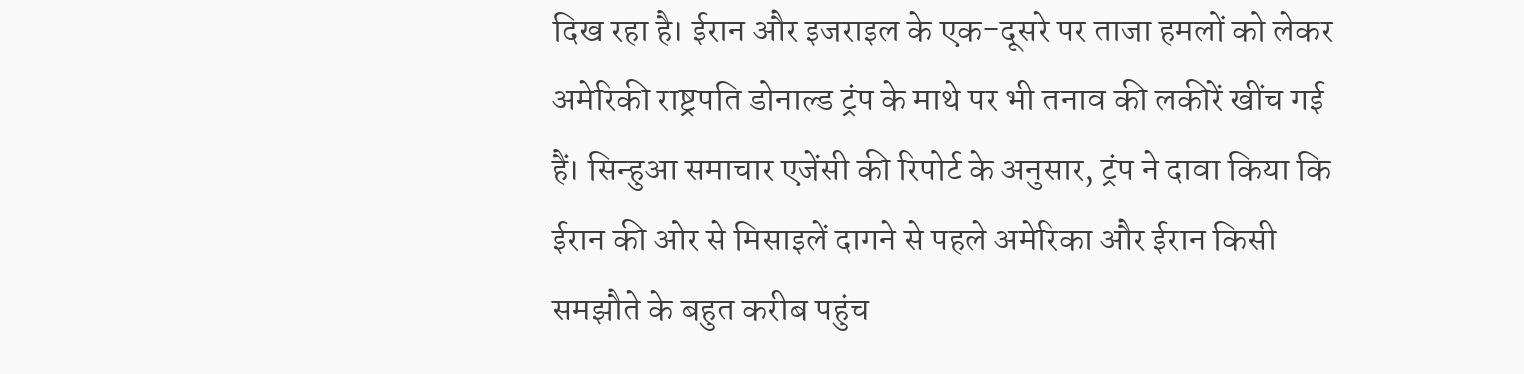दिख रहा है। ईरान और इजराइल के एक-दूसरे पर ताजा हमलों को लेकर अमेरिकी राष्ट्रपति डोनाल्ड ट्रंप के माथे पर भी तनाव की लकीरें खींच गई हैं। सिन्हुआ समाचार एजेंसी की रिपोर्ट के अनुसार, ट्रंप ने दावा किया कि ईरान की ओर से मिसाइलें दागने से पहले अमेरिका और ईरान किसी समझौते के बहुत करीब पहुंच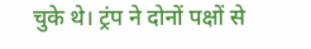चुके थे। ट्रंप ने दोनों पक्षों से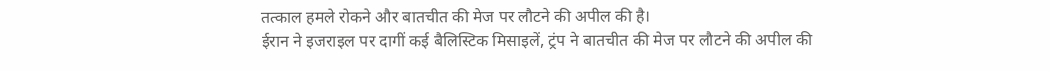तत्काल हमले रोकने और बातचीत की मेज पर लौटने की अपील की है।
ईरान ने इजराइल पर दागीं कई बैलिस्टिक मिसाइलें, ट्रंप ने बातचीत की मेज पर लौटने की अपील की